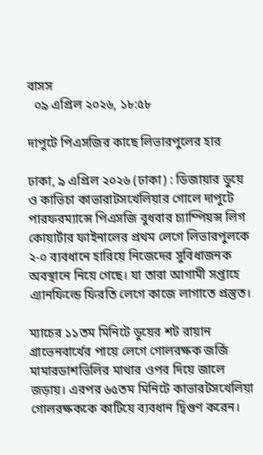বাসস
  ০৯ এপ্রিল ২০২৬, ১৮:৫৮

দাপুটে পিএসজির কাছে লিভারপুলের হার

ঢাকা, ৯ এপ্রিল ২০২৬ (ঢাকা) : ডিজায়ার ডুয়ে ও কাভিচা কাভারাটসখেলিয়ার গোলে দাপুটে পারফরম্যান্সে পিএসজি বুধবার চ্যাম্পিয়ন্স লিগ কোয়ার্টার ফাইনালের প্রথম লেগে লিভারপুলকে ২-০ ব্যবধানে হারিয়ে নিজেদের সুবিধাজনক অবস্থানে নিয়ে গেছে। যা তারা আগামী সপ্তাহে এ্যানফিল্ডে ফিরতি লেগে কাজে লাগাতে প্রস্তুত।

ম্যাচের ১১তম মিনিটে ডুয়ের শট রায়ান গ্রাভেনবার্খের পায়ে লেগে গোলরক্ষক জর্জি মামারডাশভিলির মাথার ওপর দিয়ে জালে জড়ায়। এরপর ৬৫তম মিনিটে কাভারটসখেলিয়া গোলরক্ষককে কাটিয়ে ব্যবধান দ্বিগুণ করেন।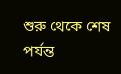শুরু থেকে শেষ পর্যন্ত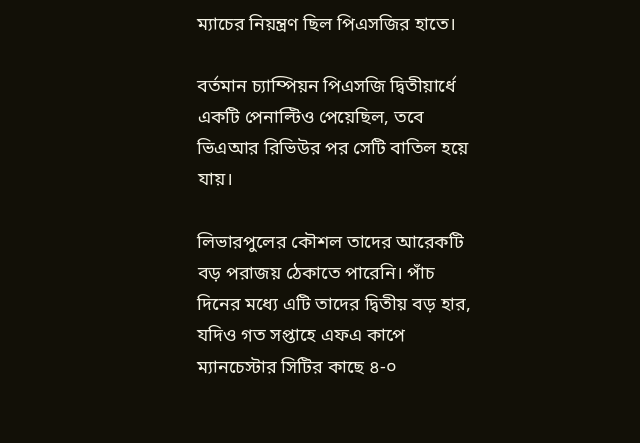ম্যাচের নিয়ন্ত্রণ ছিল পিএসজির হাতে।

বর্তমান চ্যাম্পিয়ন পিএসজি দ্বিতীয়ার্ধে একটি পেনাল্টিও পেয়েছিল, তবে ভিএআর রিভিউর পর সেটি বাতিল হয়ে যায়।

লিভারপুলের কৌশল তাদের আরেকটি বড় পরাজয় ঠেকাতে পারেনি। পাঁচ দিনের মধ্যে এটি তাদের দ্বিতীয় বড় হার, যদিও গত সপ্তাহে এফএ কাপে ম্যানচেস্টার সিটির কাছে ৪-০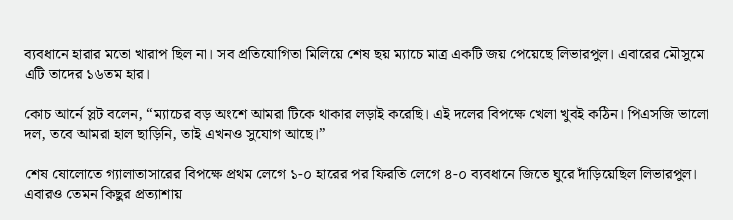ব্যবধানে হারার মতো খারাপ ছিল না। সব প্রতিযোগিতা মিলিয়ে শেষ ছয় ম্যাচে মাত্র একটি জয় পেয়েছে লিভারপুল। এবারের মৌসুমে এটি তাদের ১৬তম হার।

কোচ আর্নে স্লট বলেন, “ম্যাচের বড় অংশে আমরা টিকে থাকার লড়াই করেছি। এই দলের বিপক্ষে খেলা খুবই কঠিন। পিএসজি ভালো দল, তবে আমরা হাল ছাড়িনি, তাই এখনও সুযোগ আছে।”

শেষ ষোলোতে গ্যালাতাসারের বিপক্ষে প্রথম লেগে ১-০ হারের পর ফিরতি লেগে ৪-০ ব্যবধানে জিতে ঘুরে দাঁড়িয়েছিল লিভারপুল। এবারও তেমন কিছুর প্রত্যাশায়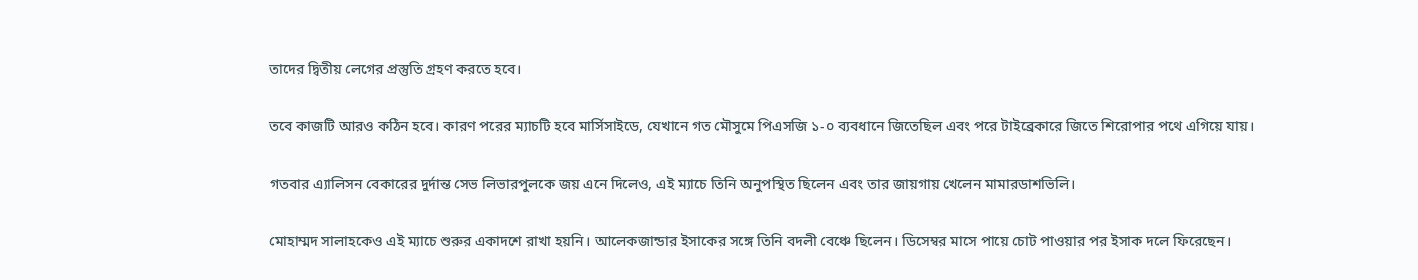তাদের দ্বিতীয় লেগের প্রস্তুতি গ্রহণ করতে হবে।

তবে কাজটি আরও কঠিন হবে। কারণ পরের ম্যাচটি হবে মার্সিসাইডে, যেখানে গত মৌসুমে পিএসজি ১-০ ব্যবধানে জিতেছিল এবং পরে টাইব্রেকারে জিতে শিরোপার পথে এগিয়ে যায়।

গতবার এ্যালিসন বেকারের দুর্দান্ত সেভ লিভারপুলকে জয় এনে দিলেও, এই ম্যাচে তিনি অনুপস্থিত ছিলেন এবং তার জায়গায় খেলেন মামারডাশভিলি।

মোহাম্মদ সালাহকেও এই ম্যাচে শুরুর একাদশে রাখা হয়নি। আলেকজান্ডার ইসাকের সঙ্গে তিনি বদলী বেঞ্চে ছিলেন। ডিসেম্বর মাসে পায়ে চোট পাওয়ার পর ইসাক দলে ফিরেছেন।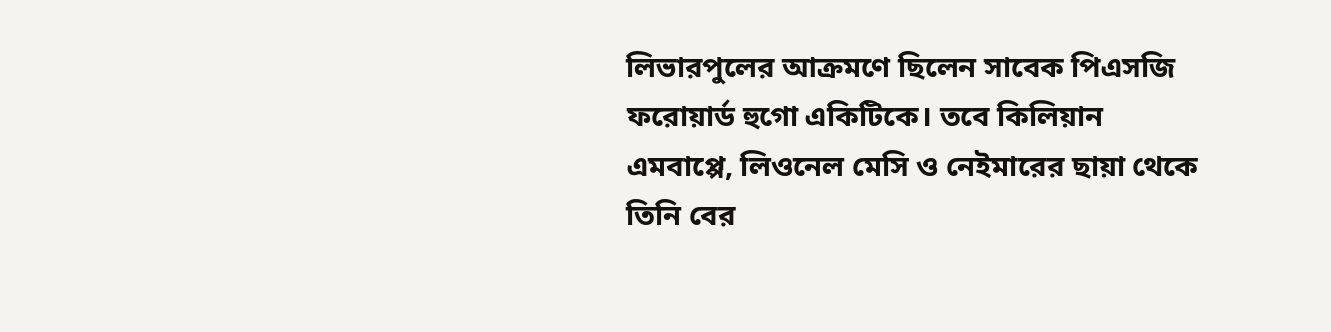লিভারপুলের আক্রমণে ছিলেন সাবেক পিএসজি ফরোয়ার্ড হুগো একিটিকে। তবে কিলিয়ান এমবাপ্পে, লিওনেল মেসি ও নেইমারের ছায়া থেকে তিনি বের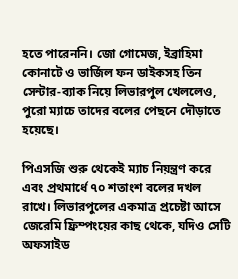হতে পারেননি। জো গোমেজ, ইব্রাহিমা কোনাটে ও ভার্জিল ফন ডাইকসহ তিন সেন্টার-ব্যাক নিয়ে লিভারপুল খেললেও, পুরো ম্যাচে তাদের বলের পেছনে দৌড়াতে হয়েছে।

পিএসজি শুরু থেকেই ম্যাচ নিয়ন্ত্রণ করে এবং প্রথমার্ধে ৭০ শতাংশ বলের দখল রাখে। লিভারপুলের একমাত্র প্রচেষ্টা আসে জেরেমি ফ্রিম্পংয়ের কাছ থেকে, যদিও সেটি অফসাইড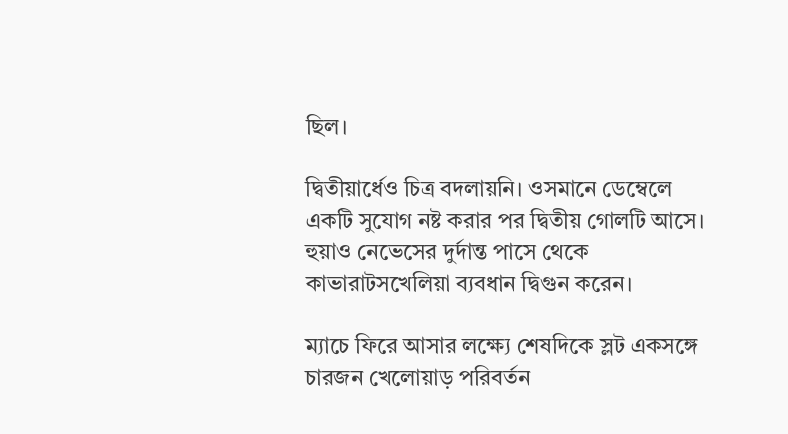ছিল।

দ্বিতীয়ার্ধেও চিত্র বদলায়নি। ওসমানে ডেম্বেলে একটি সুযোগ নষ্ট করার পর দ্বিতীয় গোলটি আসে। হুয়াও নেভেসের দুর্দান্ত পাসে থেকে কাভারাটসখেলিয়া ব্যবধান দ্বিগুন করেন।

ম্যাচে ফিরে আসার লক্ষ্যে শেষদিকে স্লট একসঙ্গে চারজন খেলোয়াড় পরিবর্তন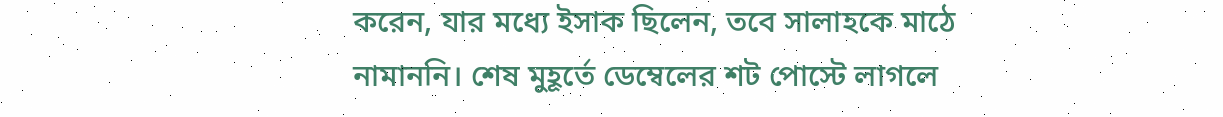করেন, যার মধ্যে ইসাক ছিলেন, তবে সালাহকে মাঠে নামাননি। শেষ মুহূর্তে ডেম্বেলের শট পোস্টে লাগলে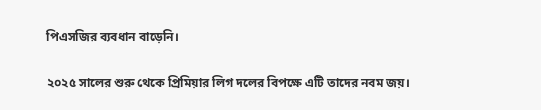পিএসজির ব্যবধান বাড়েনি।

২০২৫ সালের শুরু থেকে প্রিমিয়ার লিগ দলের বিপক্ষে এটি তাদের নবম জয়।